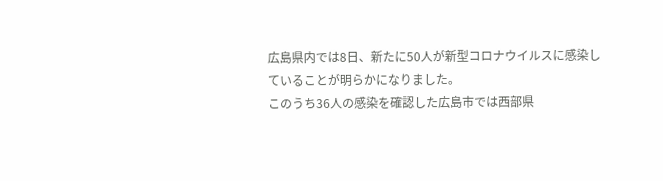広島県内では8日、新たに50人が新型コロナウイルスに感染していることが明らかになりました。
このうち36人の感染を確認した広島市では西部県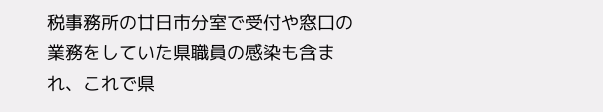税事務所の廿日市分室で受付や窓口の業務をしていた県職員の感染も含まれ、これで県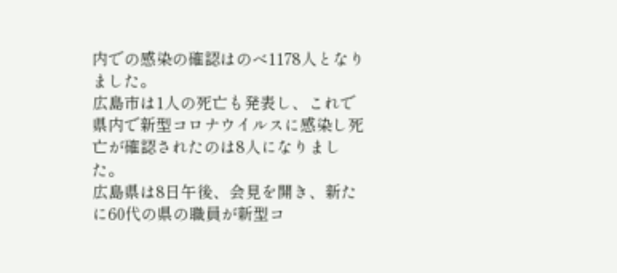内での感染の確認はのべ1178人となりました。
広島市は1人の死亡も発表し、これで県内で新型コロナウイルスに感染し死亡が確認されたのは8人になりました。
広島県は8日午後、会見を開き、新たに60代の県の職員が新型コ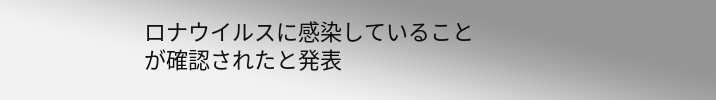ロナウイルスに感染していることが確認されたと発表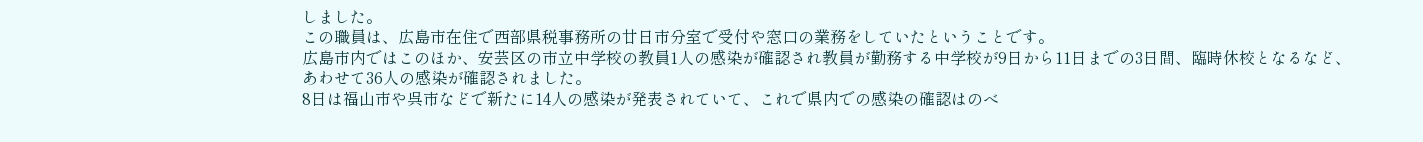しました。
この職員は、広島市在住で西部県税事務所の廿日市分室で受付や窓口の業務をしていたということです。
広島市内ではこのほか、安芸区の市立中学校の教員1人の感染が確認され教員が勤務する中学校が9日から11日までの3日間、臨時休校となるなど、あわせて36人の感染が確認されました。
8日は福山市や呉市などで新たに14人の感染が発表されていて、これで県内での感染の確認はのべ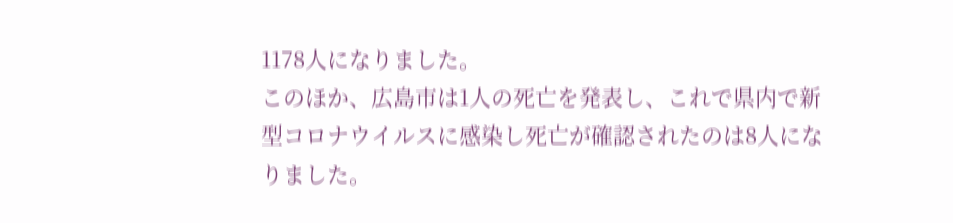1178人になりました。
このほか、広島市は1人の死亡を発表し、これで県内で新型コロナウイルスに感染し死亡が確認されたのは8人になりました。